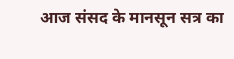आज संसद के मानसून सत्र का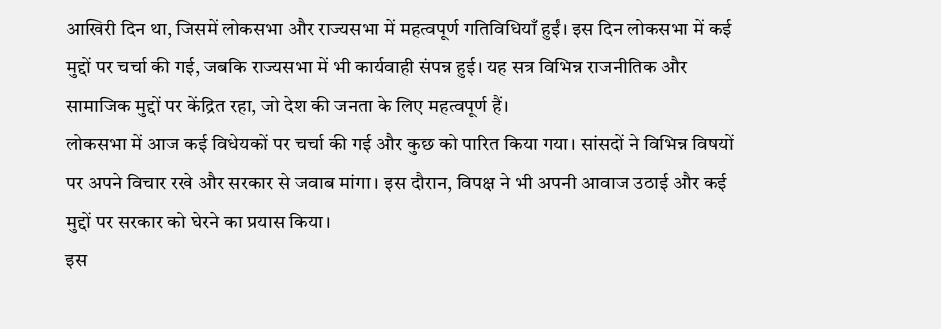आखिरी दिन था, जिसमें लोकसभा और राज्यसभा में महत्वपूर्ण गतिविधियाँ हुईं। इस दिन लोकसभा में कई मुद्दों पर चर्चा की गई, जबकि राज्यसभा में भी कार्यवाही संपन्न हुई। यह सत्र विभिन्न राजनीतिक और सामाजिक मुद्दों पर केंद्रित रहा, जो देश की जनता के लिए महत्वपूर्ण हैं।
लोकसभा में आज कई विधेयकों पर चर्चा की गई और कुछ को पारित किया गया। सांसदों ने विभिन्न विषयों पर अपने विचार रखे और सरकार से जवाब मांगा। इस दौरान, विपक्ष ने भी अपनी आवाज उठाई और कई मुद्दों पर सरकार को घेरने का प्रयास किया।
इस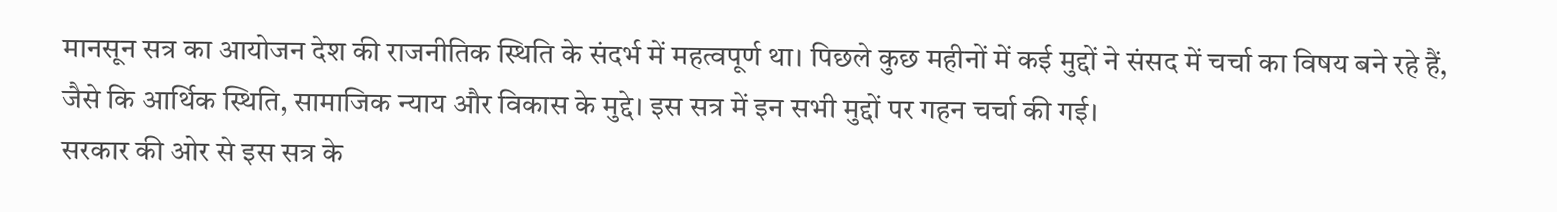मानसून सत्र का आयोजन देश की राजनीतिक स्थिति के संदर्भ में महत्वपूर्ण था। पिछले कुछ महीनों में कई मुद्दों ने संसद में चर्चा का विषय बने रहे हैं, जैसे कि आर्थिक स्थिति, सामाजिक न्याय और विकास के मुद्दे। इस सत्र में इन सभी मुद्दों पर गहन चर्चा की गई।
सरकार की ओर से इस सत्र के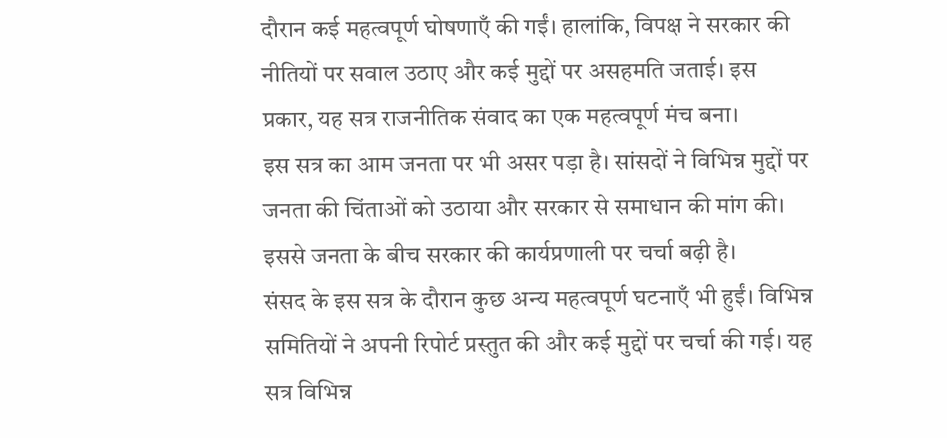दौरान कई महत्वपूर्ण घोषणाएँ की गईं। हालांकि, विपक्ष ने सरकार की नीतियों पर सवाल उठाए और कई मुद्दों पर असहमति जताई। इस प्रकार, यह सत्र राजनीतिक संवाद का एक महत्वपूर्ण मंच बना।
इस सत्र का आम जनता पर भी असर पड़ा है। सांसदों ने विभिन्न मुद्दों पर जनता की चिंताओं को उठाया और सरकार से समाधान की मांग की। इससे जनता के बीच सरकार की कार्यप्रणाली पर चर्चा बढ़ी है।
संसद के इस सत्र के दौरान कुछ अन्य महत्वपूर्ण घटनाएँ भी हुईं। विभिन्न समितियों ने अपनी रिपोर्ट प्रस्तुत की और कई मुद्दों पर चर्चा की गई। यह सत्र विभिन्न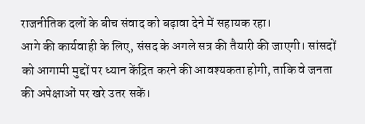राजनीतिक दलों के बीच संवाद को बढ़ावा देने में सहायक रहा।
आगे की कार्यवाही के लिए, संसद के अगले सत्र की तैयारी की जाएगी। सांसदों को आगामी मुद्दों पर ध्यान केंद्रित करने की आवश्यकता होगी, ताकि वे जनता की अपेक्षाओं पर खरे उतर सकें।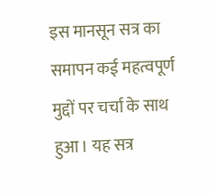इस मानसून सत्र का समापन कई महत्वपूर्ण मुद्दों पर चर्चा के साथ हुआ। यह सत्र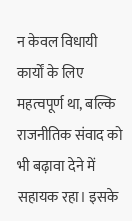न केवल विधायी कार्यों के लिए महत्वपूर्ण था, बल्कि राजनीतिक संवाद को भी बढ़ावा देने में सहायक रहा। इसके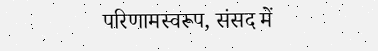परिणामस्वरूप, संसद में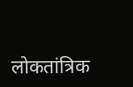लोकतांत्रिक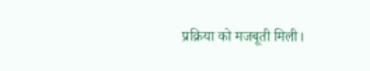प्रक्रिया को मजबूती मिली।